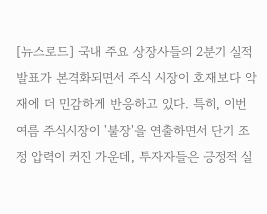[뉴스로드] 국내 주요 상장사들의 2분기 실적 발표가 본격화되면서 주식 시장이 호재보다 악재에 더 민감하게 반응하고 있다. 특히, 이번 여름 주식시장이 '불장'을 연출하면서 단기 조정 압력이 커진 가운데, 투자자들은 긍정적 실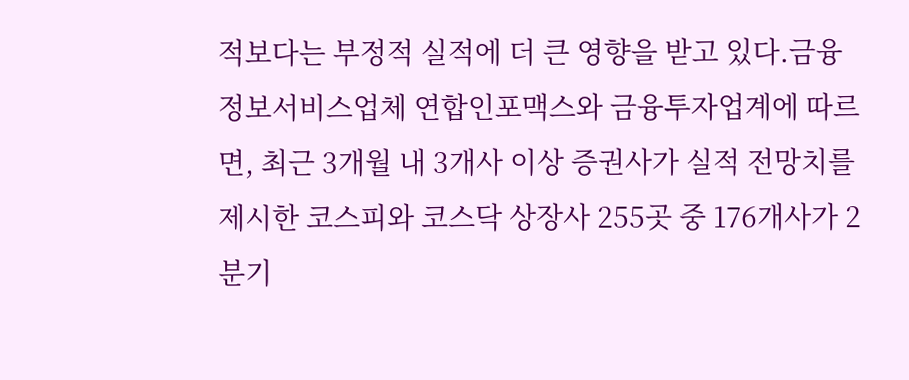적보다는 부정적 실적에 더 큰 영향을 받고 있다.금융정보서비스업체 연합인포맥스와 금융투자업계에 따르면, 최근 3개월 내 3개사 이상 증권사가 실적 전망치를 제시한 코스피와 코스닥 상장사 255곳 중 176개사가 2분기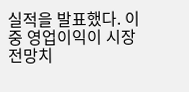실적을 발표했다. 이 중 영업이익이 시장 전망치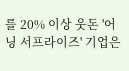를 20% 이상 웃돈 '어닝 서프라이즈' 기업은